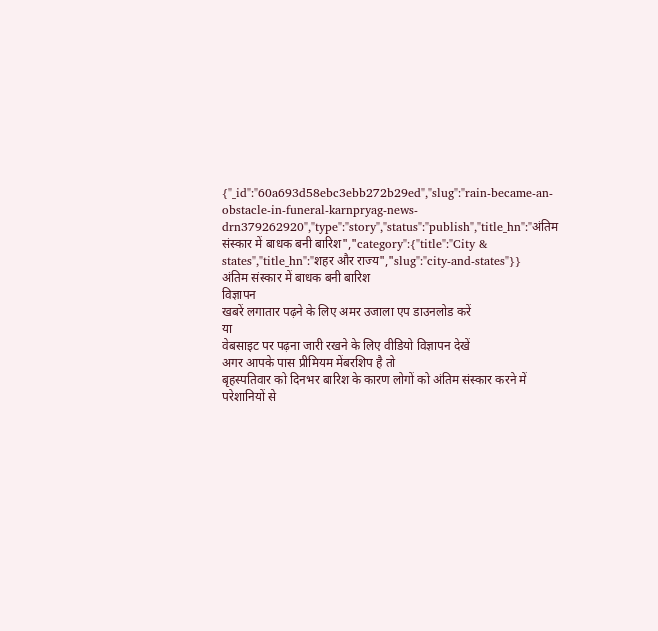{"_id":"60a693d58ebc3ebb272b29ed","slug":"rain-became-an-obstacle-in-funeral-karnpryag-news-drn379262920","type":"story","status":"publish","title_hn":"अंतिम संस्कार में बाधक बनी बारिश","category":{"title":"City & states","title_hn":"शहर और राज्य","slug":"city-and-states"}}
अंतिम संस्कार में बाधक बनी बारिश
विज्ञापन
खबरें लगातार पढ़ने के लिए अमर उजाला एप डाउनलोड करें
या
वेबसाइट पर पढ़ना जारी रखने के लिए वीडियो विज्ञापन देखें
अगर आपके पास प्रीमियम मेंबरशिप है तो
बृहस्पतिवार को दिनभर बारिश के कारण लोगों को अंतिम संस्कार करने में परेशानियों से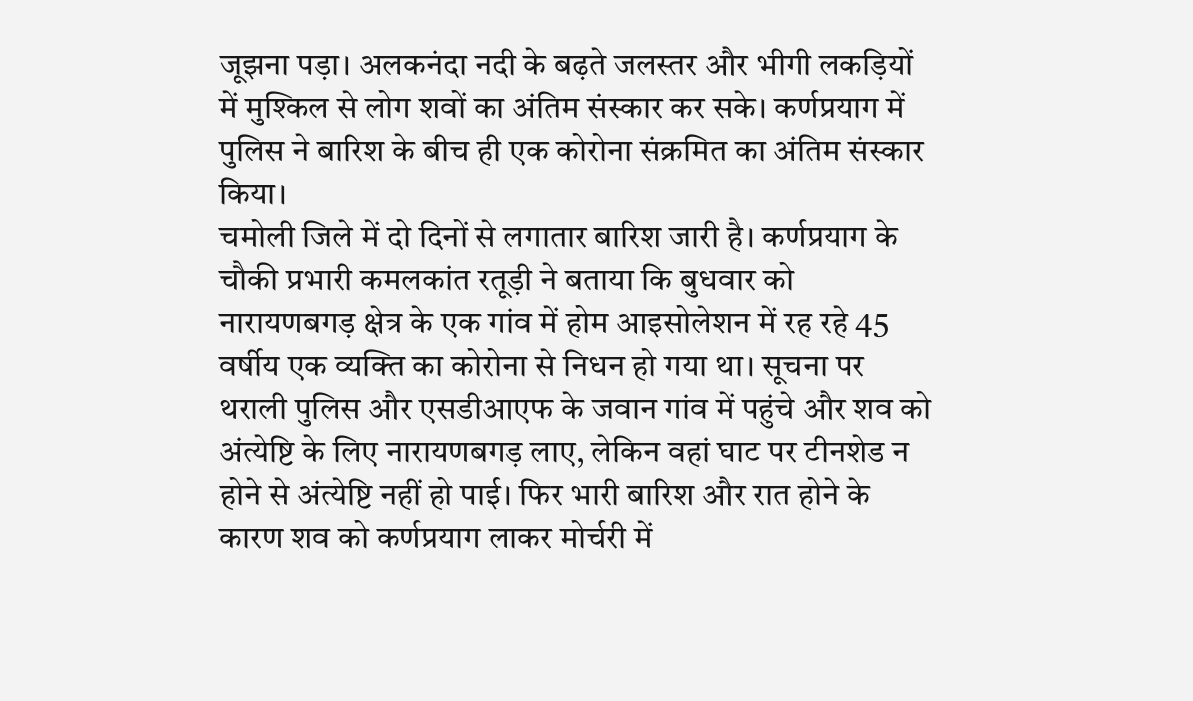जूझना पड़ा। अलकनंदा नदी के बढ़ते जलस्तर और भीगी लकड़ियों में मुश्किल से लोग शवों का अंतिम संस्कार कर सके। कर्णप्रयाग में पुलिस ने बारिश के बीच ही एक कोरोना संक्रमित का अंतिम संस्कार किया।
चमोली जिले में दो दिनों से लगातार बारिश जारी है। कर्णप्रयाग के चौकी प्रभारी कमलकांत रतूड़ी ने बताया कि बुधवार को नारायणबगड़ क्षेत्र के एक गांव में होम आइसोलेशन में रह रहे 45 वर्षीय एक व्यक्ति का कोरोना से निधन हो गया था। सूचना पर थराली पुलिस और एसडीआएफ के जवान गांव में पहुंचे और शव को अंत्येष्टि के लिए नारायणबगड़ लाए, लेकिन वहां घाट पर टीनशेड न होने से अंत्येष्टि नहीं हो पाई। फिर भारी बारिश और रात होने के कारण शव को कर्णप्रयाग लाकर मोर्चरी में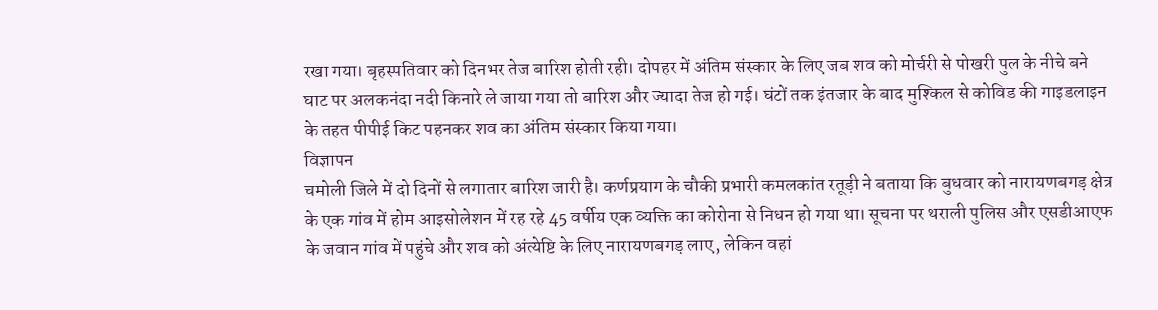रखा गया। बृहस्पतिवार को दिनभर तेज बारिश होती रही। दोपहर में अंतिम संस्कार के लिए जब शव को मोर्चरी से पोखरी पुल के नीचे बने घाट पर अलकनंदा नदी किनारे ले जाया गया तो बारिश और ज्यादा तेज हो गई। घंटों तक इंतजार के बाद मुश्किल से कोविड की गाइडलाइन के तहत पीपीई किट पहनकर शव का अंतिम संस्कार किया गया।
विज्ञापन
चमोली जिले में दो दिनों से लगातार बारिश जारी है। कर्णप्रयाग के चौकी प्रभारी कमलकांत रतूड़ी ने बताया कि बुधवार को नारायणबगड़ क्षेत्र के एक गांव में होम आइसोलेशन में रह रहे 45 वर्षीय एक व्यक्ति का कोरोना से निधन हो गया था। सूचना पर थराली पुलिस और एसडीआएफ के जवान गांव में पहुंचे और शव को अंत्येष्टि के लिए नारायणबगड़ लाए, लेकिन वहां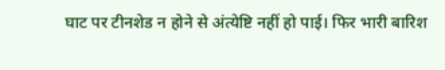घाट पर टीनशेड न होने से अंत्येष्टि नहीं हो पाई। फिर भारी बारिश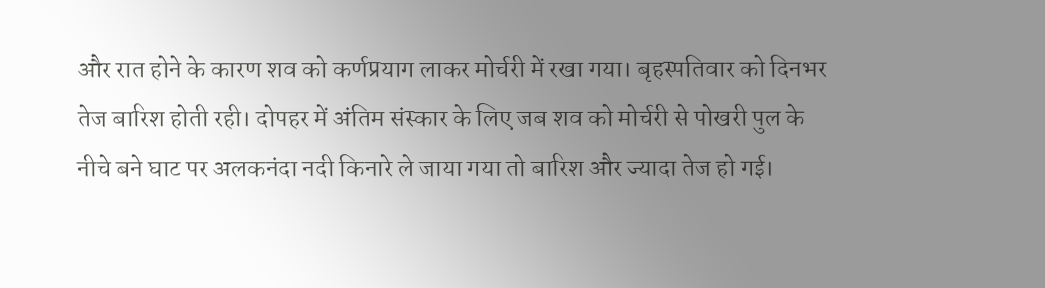और रात होने के कारण शव को कर्णप्रयाग लाकर मोर्चरी में रखा गया। बृहस्पतिवार को दिनभर तेज बारिश होती रही। दोपहर में अंतिम संस्कार के लिए जब शव को मोर्चरी से पोखरी पुल के नीचे बने घाट पर अलकनंदा नदी किनारे ले जाया गया तो बारिश और ज्यादा तेज हो गई।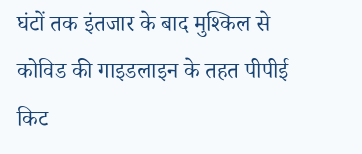घंटों तक इंतजार के बाद मुश्किल से कोविड की गाइडलाइन के तहत पीपीई किट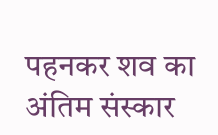पहनकर शव का अंतिम संस्कार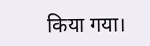किया गया।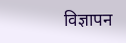विज्ञापन